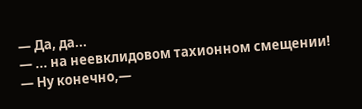— Да, да...
— ... на неевклидовом тахионном смещении!
— Ну конечно,—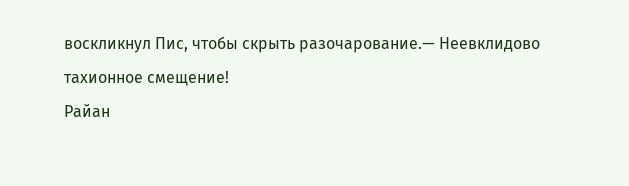воскликнул Пис, чтобы скрыть разочарование.— Неевклидово тахионное смещение!
Райан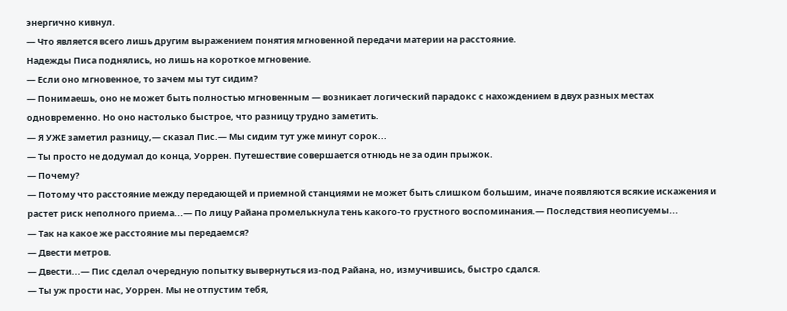энергично кивнул.
— Что является всего лишь другим выражением понятия мгновенной передачи материи на расстояние.
Надежды Писа поднялись, но лишь на короткое мгновение.
— Если оно мгновенное, то зачем мы тут сидим?
— Понимаешь, оно не может быть полностью мгновенным — возникает логический парадокс с нахождением в двух разных местах одновременно. Но оно настолько быстрое, что разницу трудно заметить.
— Я УЖЕ заметил разницу,— сказал Пис.— Мы сидим тут уже минут сорок...
— Ты просто не додумал до конца, Уоррен. Путешествие совершается отнюдь не за один прыжок.
— Почему?
— Потому что расстояние между передающей и приемной станциями не может быть слишком большим, иначе появляются всякие искажения и растет риск неполного приема...— По лицу Райана промелькнула тень какого-то грустного воспоминания.— Последствия неописуемы...
— Так на какое же расстояние мы передаемся?
— Двести метров.
— Двести...— Пис сделал очередную попытку вывернуться из-под Райана, но, измучившись, быстро сдался.
— Ты уж прости нас, Уоррен. Мы не отпустим тебя,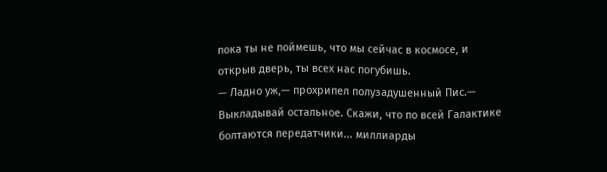пока ты не поймешь, что мы сейчас в космосе, и открыв дверь, ты всех нас погубишь.
— Ладно уж,— прохрипел полузадушенный Пис.— Выкладывай остальное. Скажи, что по всей Галактике болтаются передатчики... миллиарды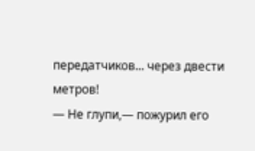передатчиков... через двести метров!
— Не глупи,— пожурил его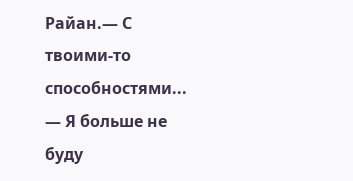Райан.— С твоими-то способностями...
— Я больше не буду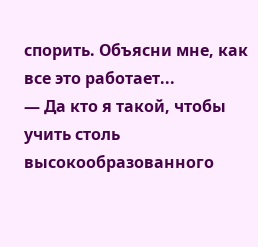спорить. Объясни мне, как все это работает...
— Да кто я такой, чтобы учить столь высокообразованного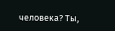человека? Ты,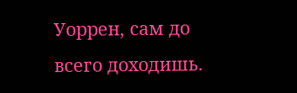Уоррен, сам до всего доходишь.